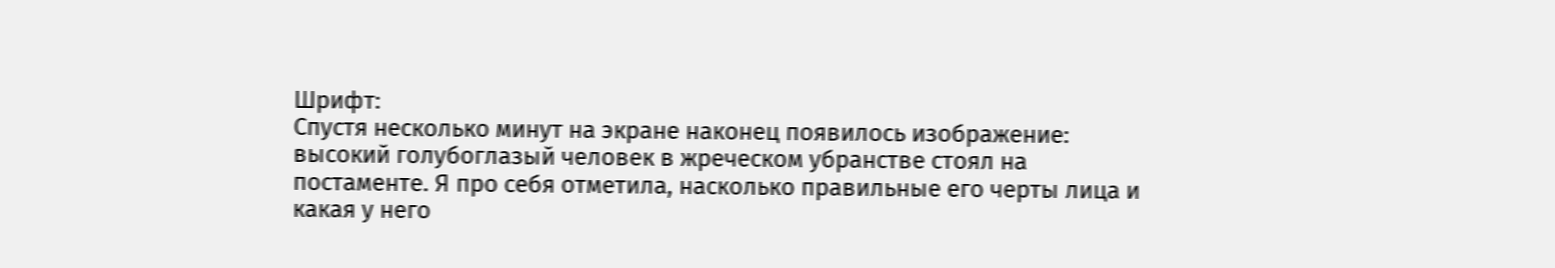Шрифт:
Спустя несколько минут на экране наконец появилось изображение: высокий голубоглазый человек в жреческом убранстве стоял на постаменте. Я про себя отметила, насколько правильные его черты лица и какая у него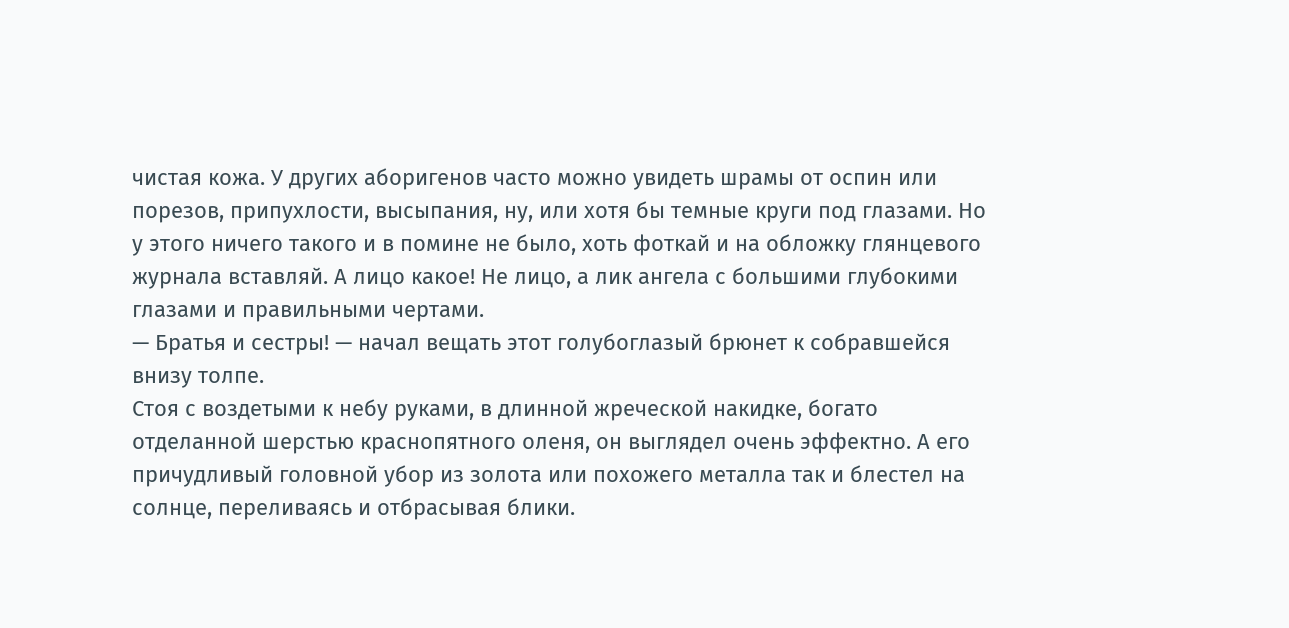чистая кожа. У других аборигенов часто можно увидеть шрамы от оспин или порезов, припухлости, высыпания, ну, или хотя бы темные круги под глазами. Но у этого ничего такого и в помине не было, хоть фоткай и на обложку глянцевого журнала вставляй. А лицо какое! Не лицо, а лик ангела с большими глубокими глазами и правильными чертами.
— Братья и сестры! — начал вещать этот голубоглазый брюнет к собравшейся внизу толпе.
Стоя с воздетыми к небу руками, в длинной жреческой накидке, богато отделанной шерстью краснопятного оленя, он выглядел очень эффектно. А его причудливый головной убор из золота или похожего металла так и блестел на солнце, переливаясь и отбрасывая блики.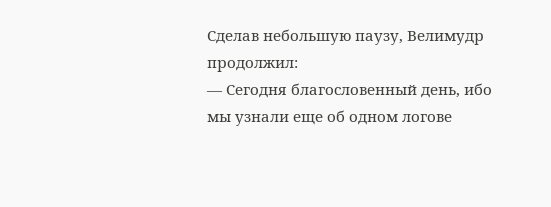Сделав небольшую паузу, Велимудр продолжил:
— Сегодня благословенный день, ибо мы узнали еще об одном логове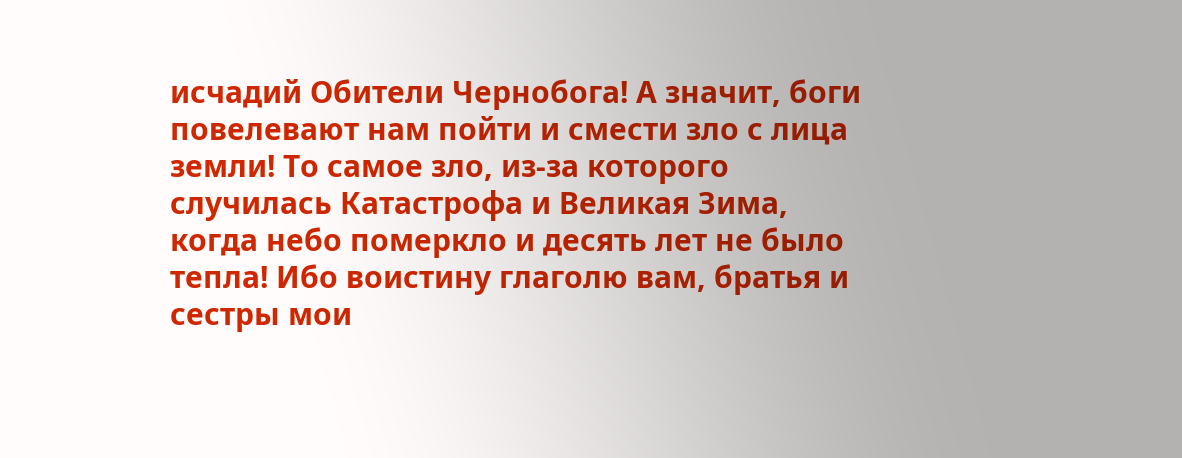исчадий Обители Чернобога! А значит, боги повелевают нам пойти и смести зло с лица земли! То самое зло, из-за которого случилась Катастрофа и Великая Зима, когда небо померкло и десять лет не было тепла! Ибо воистину глаголю вам, братья и сестры мои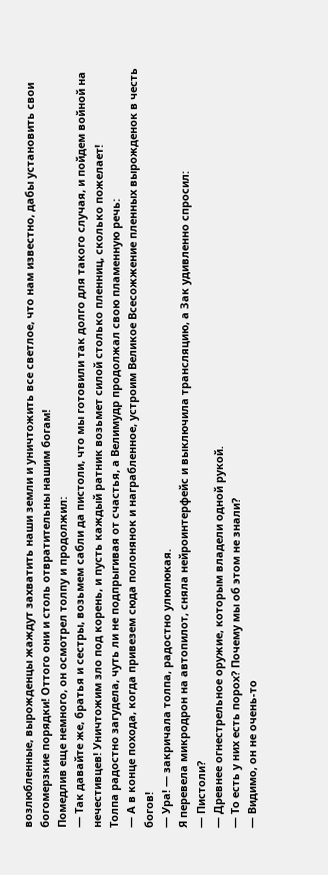возлюбленные, вырожденцы жаждут захватить наши земли и уничтожить все светлое, что нам известно, дабы установить свои богомерзкие порядки! Оттого они и столь отвратительны нашим богам!
Помедлив еще немного, он осмотрел толпу и продолжил:
— Так давайте же, братья и сестры, возьмем сабли да пистоли, что мы готовили так долго для такого случая, и пойдем войной на нечестивцев! Уничтожим зло под корень, и пусть каждый ратник возьмет силой столько пленниц, сколько пожелает!
Толпа радостно загудела, чуть ли не подпрыгивая от счастья, а Велимудр продолжал свою пламенную речь:
— А в конце похода, когда привезем сюда полонянок и награбленное, устроим Великое Всесожжение пленных вырожденок в честь богов!
— Ура! — закричала толпа, радостно улюлюкая.
Я перевела микродрон на автопилот, сняла нейроинтерфейс и выключила трансляцию, а Зак удивленно спросил:
— Пистоли?
— Древнее огнестрельное оружие, которым владели одной рукой.
— То есть у них есть порох? Почему мы об этом не знали?
— Видимо, он не очень-то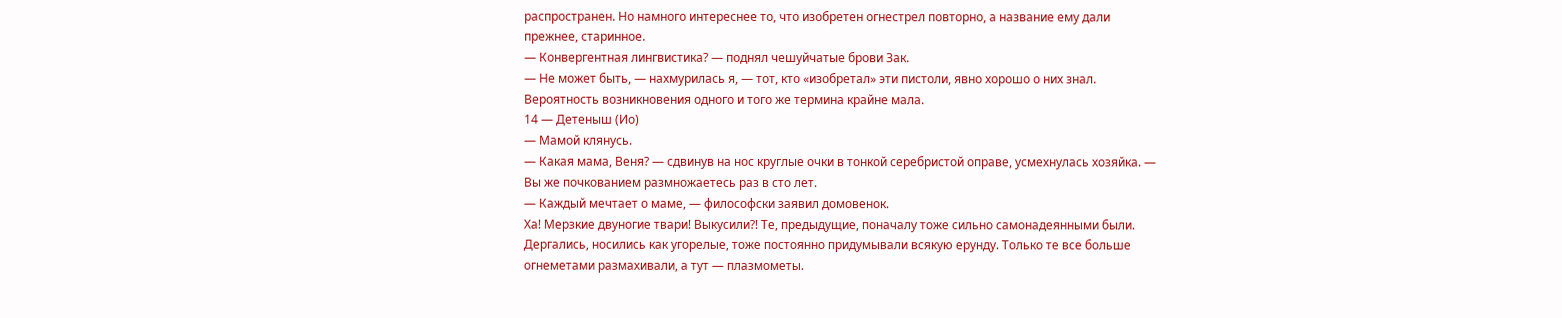распространен. Но намного интереснее то, что изобретен огнестрел повторно, а название ему дали прежнее, старинное.
— Конвергентная лингвистика? — поднял чешуйчатые брови Зак.
— Не может быть, — нахмурилась я, — тот, кто «изобретал» эти пистоли, явно хорошо о них знал. Вероятность возникновения одного и того же термина крайне мала.
14 — Детеныш (Ио)
— Мамой клянусь.
— Какая мама, Веня? — сдвинув на нос круглые очки в тонкой серебристой оправе, усмехнулась хозяйка. — Вы же почкованием размножаетесь раз в сто лет.
— Каждый мечтает о маме, — философски заявил домовенок.
Ха! Мерзкие двуногие твари! Выкусили?! Те, предыдущие, поначалу тоже сильно самонадеянными были. Дергались, носились как угорелые, тоже постоянно придумывали всякую ерунду. Только те все больше огнеметами размахивали, а тут — плазмометы.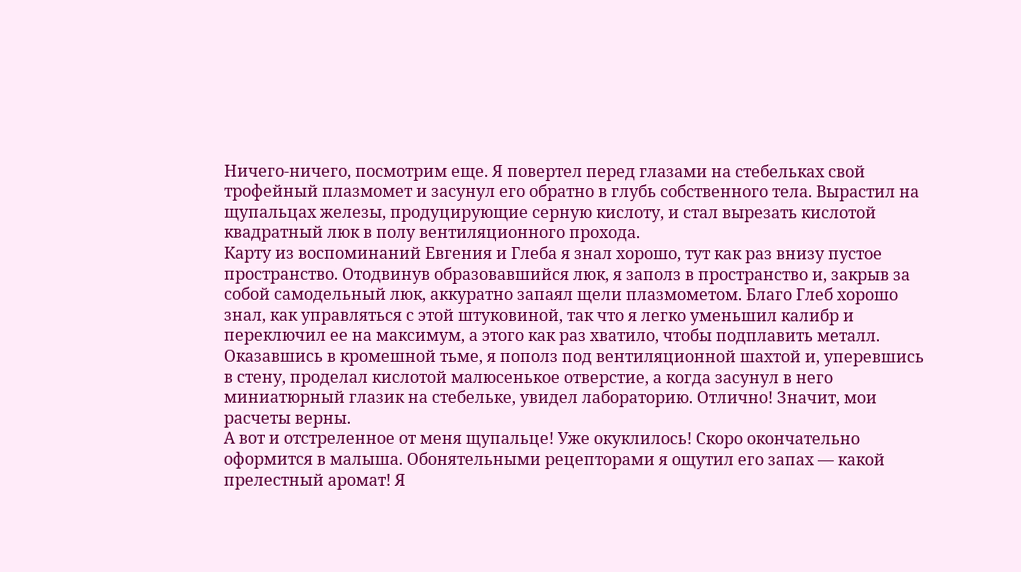Ничего-ничего, посмотрим еще. Я повертел перед глазами на стебельках свой трофейный плазмомет и засунул его обратно в глубь собственного тела. Вырастил на щупальцах железы, продуцирующие серную кислоту, и стал вырезать кислотой квадратный люк в полу вентиляционного прохода.
Карту из воспоминаний Евгения и Глеба я знал хорошо, тут как раз внизу пустое пространство. Отодвинув образовавшийся люк, я заполз в пространство и, закрыв за собой самодельный люк, аккуратно запаял щели плазмометом. Благо Глеб хорошо знал, как управляться с этой штуковиной, так что я легко уменьшил калибр и переключил ее на максимум, а этого как раз хватило, чтобы подплавить металл.
Оказавшись в кромешной тьме, я пополз под вентиляционной шахтой и, уперевшись в стену, проделал кислотой малюсенькое отверстие, а когда засунул в него миниатюрный глазик на стебельке, увидел лабораторию. Отлично! Значит, мои расчеты верны.
А вот и отстреленное от меня щупальце! Уже окуклилось! Скоро окончательно оформится в малыша. Обонятельными рецепторами я ощутил его запах — какой прелестный аромат! Я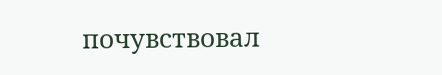почувствовал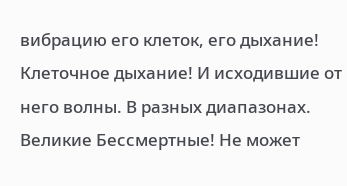вибрацию его клеток, его дыхание! Клеточное дыхание! И исходившие от него волны. В разных диапазонах.
Великие Бессмертные! Не может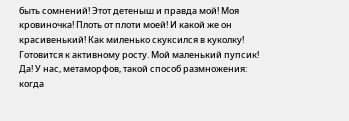быть сомнений! Этот детеныш и правда мой! Моя кровиночка! Плоть от плоти моей! И какой же он красивенький! Как миленько скуксился в куколку! Готовится к активному росту. Мой маленький пупсик!
Да! У нас, метаморфов, такой способ размножения: когда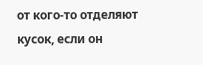от кого-то отделяют кусок, если он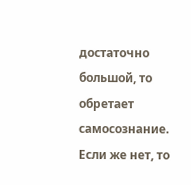достаточно большой, то обретает самосознание. Если же нет, то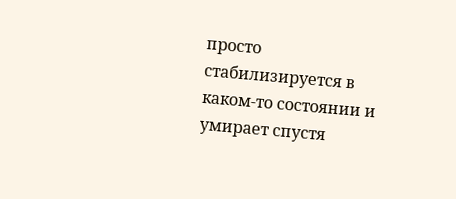просто стабилизируется в каком-то состоянии и умирает спустя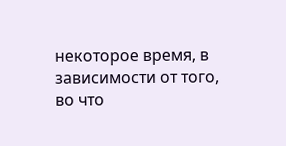некоторое время, в зависимости от того, во что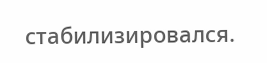стабилизировался.